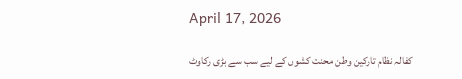April 17, 2026

کفالہ نظام تارکین وطن محنت کشوں کے لیے سب سے بڑی رکاوٹ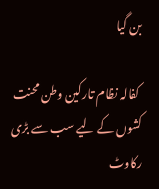بن گیا

 کفالہ نظام تارکین وطن محنت کشوں کے لیے سب سے بڑی رکاوٹ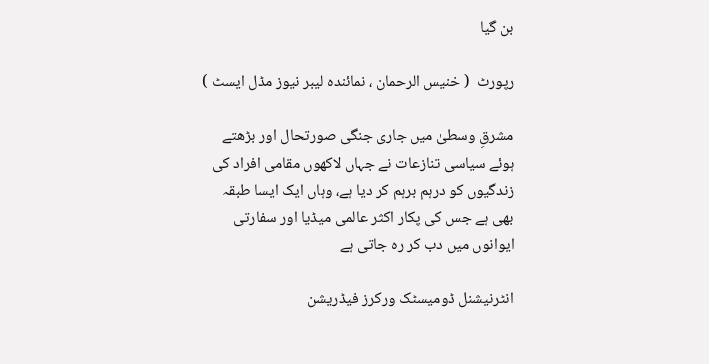بن گیا

رپورٹ  ( خنیس الرحمان ، نمائندہ لیبر نیوز مڈل ایسٹ )

مشرقِ وسطیٰ میں جاری جنگی صورتحال اور بڑھتے ہوئے سیاسی تنازعات نے جہاں لاکھوں مقامی افراد کی زندگیوں کو درہم برہم کر دیا ہے، وہاں ایک ایسا طبقہ بھی ہے جس کی پکار اکثر عالمی میڈیا اور سفارتی ایوانوں میں دب کر رہ جاتی ہے

انٹرنیشنل ڈومیسٹک ورکرز فیڈریشن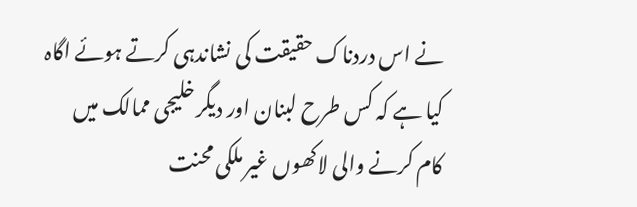نے اس دردناک حقیقت کی نشاندہی کرتے ہوئے اگاہ کیا ہے کہ کس طرح لبنان اور دیگر خلیجی ممالک میں کام کرنے والی لاکھوں غیر ملکی محنت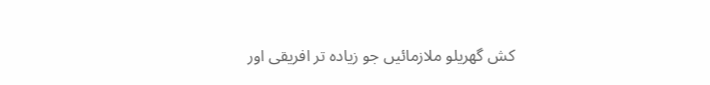کش گھریلو ملازمائیں جو زیادہ تر افریقی اور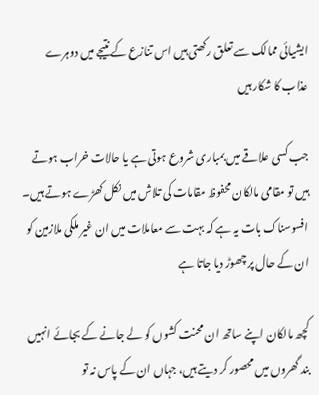ایشیائی ممالک سے تعلق رکھتی ہیں اس تنازع کے نتیجے میں دوہرے عذاب کا شکار ہیں

جب کسی علاقے میں بمباری شروع ہوتی ہے یا حالات خراب ہوتے ہیں تو مقامی مالکان محفوظ مقامات کی تلاش میں نکل کھڑے ہوتے ہیں۔ افسوسناک بات یہ ہے کہ بہت سے معاملات میں ان غیر ملکی ملازمین کو ان کے حال پر چھوڑ دیا جاتا ہے

کچھ مالکان اپنے ساتھ ان محنت کشوں کو لے جانے کے بجائے انہیں بند گھروں میں محصور کر دیتے ہیں، جہاں ان کے پاس نہ تو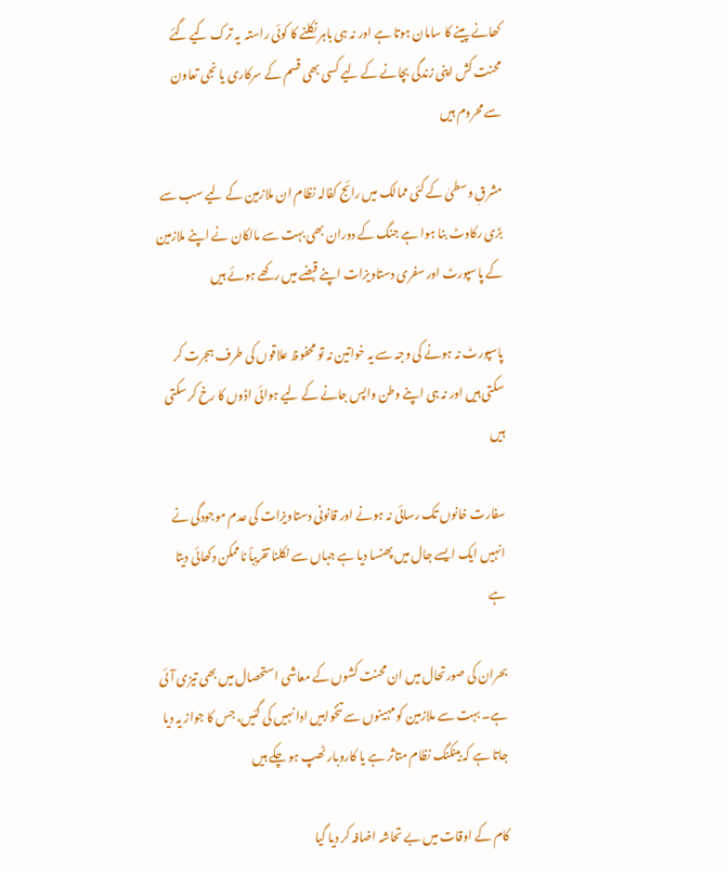کھانے پینے کا سامان ہوتا ہے اور نہ ہی باہر نکلنے کا کوئی راستہ  یہ ترک کیے گئے محنت کش اپنی زندگی بچانے کے لیے کسی بھی قسم کے سرکاری یا نجی تعاون سے محروم ہیں

مشرقِ وسطیٰ کے کئی ممالک میں رائج کفالہ نظام ان ملازمین کے لیے سب سے بڑی رکاوٹ بنا ہوا ہے جنگ کے دوران بھی بہت سے مالکان نے اپنے ملازمین کے پاسپورٹ اور سفری دستاویزات اپنے قبضے میں رکھے ہوئے ہیں

پاسپورٹ نہ ہونے کی وجہ سے یہ خواتین نہ تو محفوظ علاقوں کی طرف ہجرت کر سکتی ہیں اور نہ ہی اپنے وطن واپس جانے کے لیے ہوائی اڈوں کا رخ کر سکتی ہیں

سفارت خانوں تک رسائی نہ ہونے اور قانونی دستاویزات کی عدم موجودگی نے انہیں ایک ایسے جال میں پھنسا دیا ہے جہاں سے نکلنا تقریباً ناممکن دکھائی دیتا ہے

بحران کی صورتحال میں ان محنت کشوں کے معاشی استحصال میں بھی تیزی آئی ہے۔ بہت سے ملازمین کو مہینوں سے تنخواہیں ادا نہیں کی گئیں، جس کا جواز یہ دیا جاتا ہے کہ بینکنگ نظام متاثر ہے یا کاروبار ٹھپ ہو چکے ہیں

کام کے اوقات میں بے تحاشہ اضافہ کر دیا گیا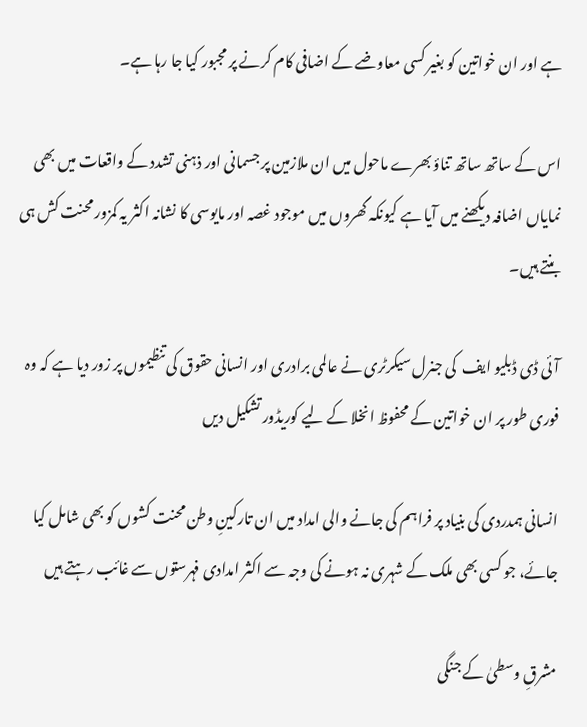ہے اور ان خواتین کو بغیر کسی معاوضے کے اضافی کام کرنے پر مجبور کیا جا رہا ہے۔

اس کے ساتھ ساتھ تناؤ بھرے ماحول میں ان ملازمین پر جسمانی اور ذہنی تشدد کے واقعات میں بھی نمایاں اضافہ دیکھنے میں آیا ہے کیونکہ گھروں میں موجود غصہ اور مایوسی کا نشانہ اکثر یہ کمزور محنت کش ہی بنتے ہیں۔

آئی ڈی ڈبلیو ایف  کی جنرل سیکرٹری نے عالمی برادری اور انسانی حقوق کی تنظیموں پر زور دیا ہے کہ وہ فوری طور پر ان خواتین کے محفوظ انخلا کے لیے کوریڈور تشکیل دیں

انسانی ہمدردی کی بنیاد پر فراہم کی جانے والی امداد میں ان تارکینِ وطن محنت کشوں کو بھی شامل کیا جائے، جو کسی بھی ملک کے شہری نہ ہونے کی وجہ سے اکثر امدادی فہرستوں سے غائب رہتے ہیں

مشرقِ وسطیٰ کے جنگی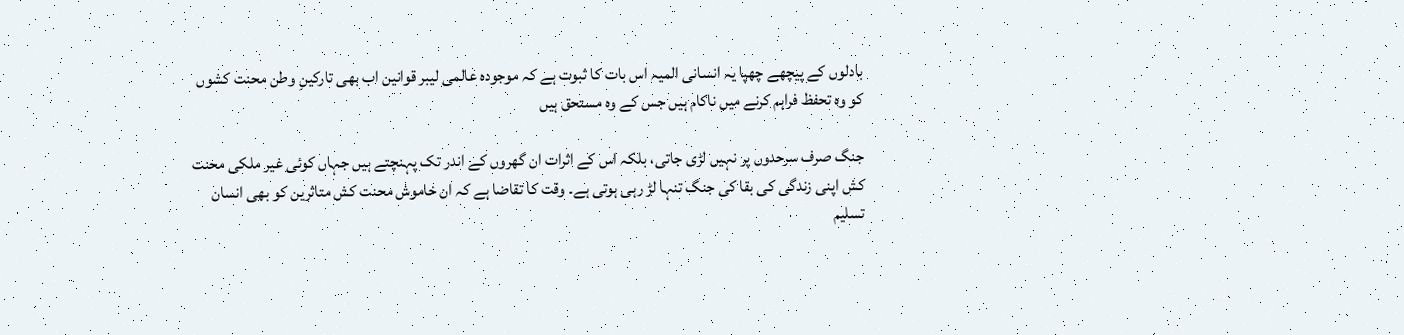بادلوں کے پیچھے چھپا یہ انسانی المیہ اس بات کا ثبوت ہے کہ موجودہ عالمی لیبر قوانین اب بھی تارکینِ وطن محنت کشوں کو وہ تحفظ فراہم کرنے میں ناکام ہیں جس کے وہ مستحق ہیں

جنگ صرف سرحدوں پر نہیں لڑی جاتی، بلکہ اس کے اثرات ان گھروں کے اندر تک پہنچتے ہیں جہاں کوئی غیر ملکی محنت کش اپنی زندگی کی بقا کی جنگ تنہا لڑ رہی ہوتی ہے۔ وقت کا تقاضا ہے کہ ان خاموش محنت کش متاثرین کو بھی انسان تسلیم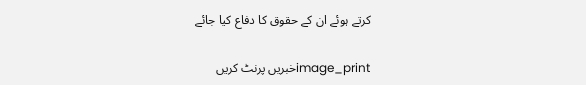کرتے ہوئے ان کے حقوق کا دفاع کیا جائے

image_printخبریں پرنٹ کریں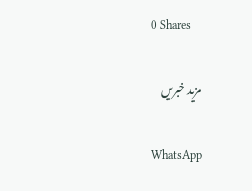0 Shares

مزید خبریں

WhatsApp